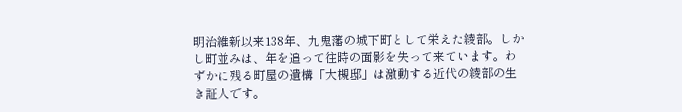明治維新以来138年、九鬼藩の城下町として栄えた綾部。しかし町並みは、年を追って往時の面影を失って来ています。わずかに残る町屋の遺構「大槻邸」は激動する近代の綾部の生き証人です。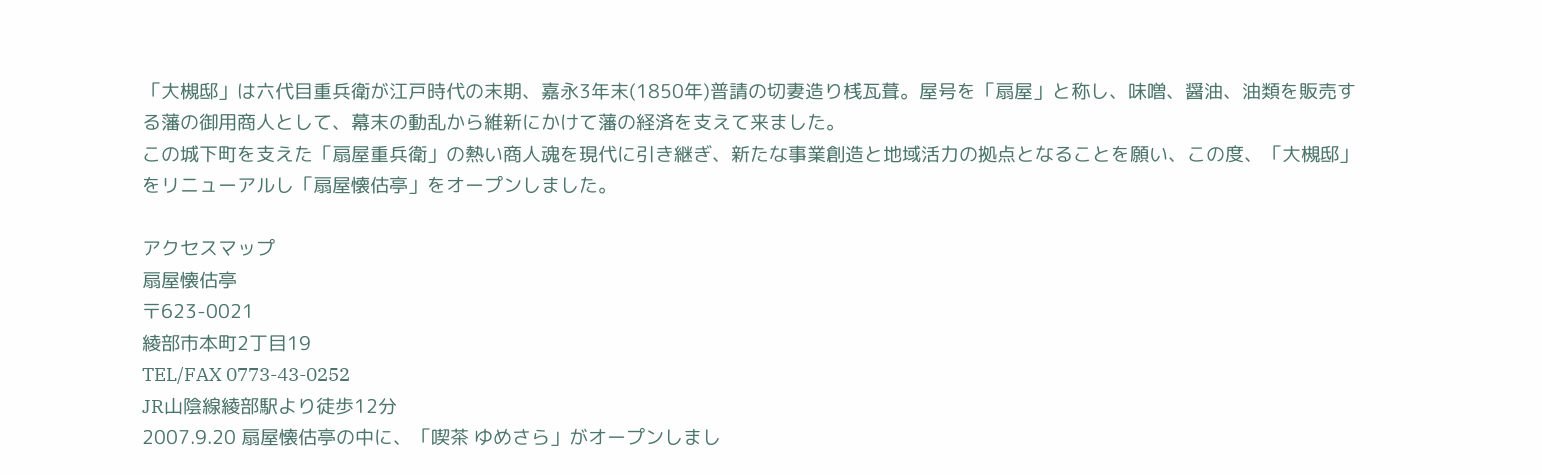「大槻邸」は六代目重兵衛が江戸時代の末期、嘉永3年末(1850年)普請の切妻造り桟瓦葺。屋号を「扇屋」と称し、味噌、醤油、油類を販売する藩の御用商人として、幕末の動乱から維新にかけて藩の経済を支えて来ました。
この城下町を支えた「扇屋重兵衛」の熱い商人魂を現代に引き継ぎ、新たな事業創造と地域活力の拠点となることを願い、この度、「大槻邸」をリニューアルし「扇屋懐估亭」をオープンしました。

アクセスマップ
扇屋懐估亭
〒623-0021
綾部市本町2丁目19
TEL/FAX 0773-43-0252
JR山陰線綾部駅より徒歩12分
2007.9.20 扇屋懐估亭の中に、「喫茶 ゆめさら」がオープンしまし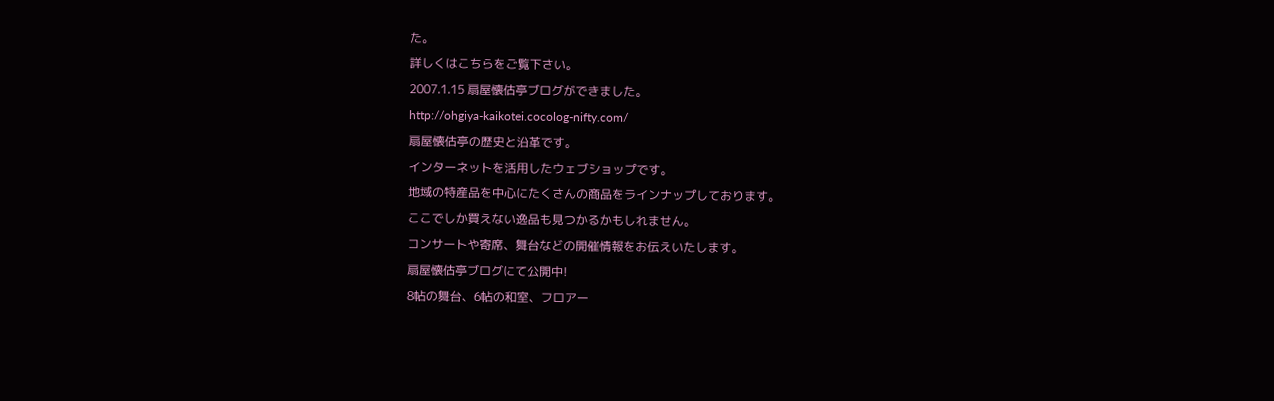た。
詳しくはこちらをご覧下さい。
2007.1.15 扇屋懐估亭ブログができました。
http://ohgiya-kaikotei.cocolog-nifty.com/
扇屋懐估亭の歴史と沿革です。
インターネットを活用したウェブショップです。
地域の特産品を中心にたくさんの商品をラインナップしております。
ここでしか買えない逸品も見つかるかもしれません。
コンサートや寄席、舞台などの開催情報をお伝えいたします。
扇屋懐估亭ブログにて公開中!
8帖の舞台、6帖の和室、フロアー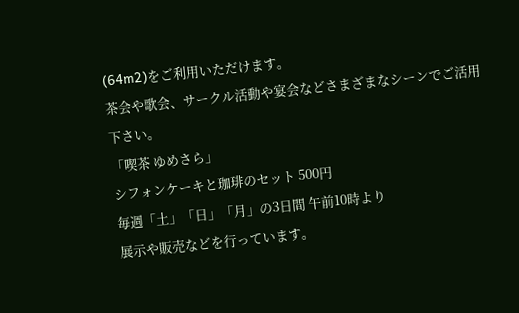(64m2)をご利用いただけます。
茶会や歌会、サークル活動や宴会などさまざまなシーンでご活用下さい。
「喫茶 ゆめさら」
シフォンケーキと珈琲のセット 500円
毎週「土」「日」「月」の3日間 午前10時より
展示や販売などを行っています。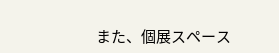また、個展スペース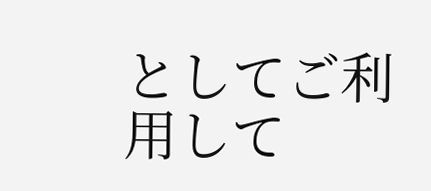としてご利用して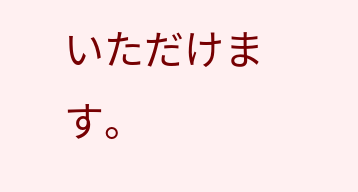いただけます。